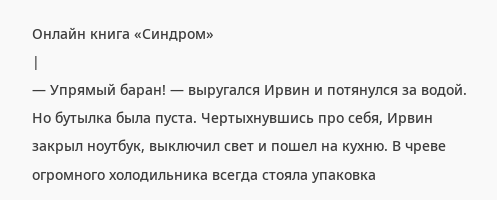Онлайн книга «Синдром»
|
— Упрямый баран! — выругался Ирвин и потянулся за водой. Но бутылка была пуста. Чертыхнувшись про себя, Ирвин закрыл ноутбук, выключил свет и пошел на кухню. В чреве огромного холодильника всегда стояла упаковка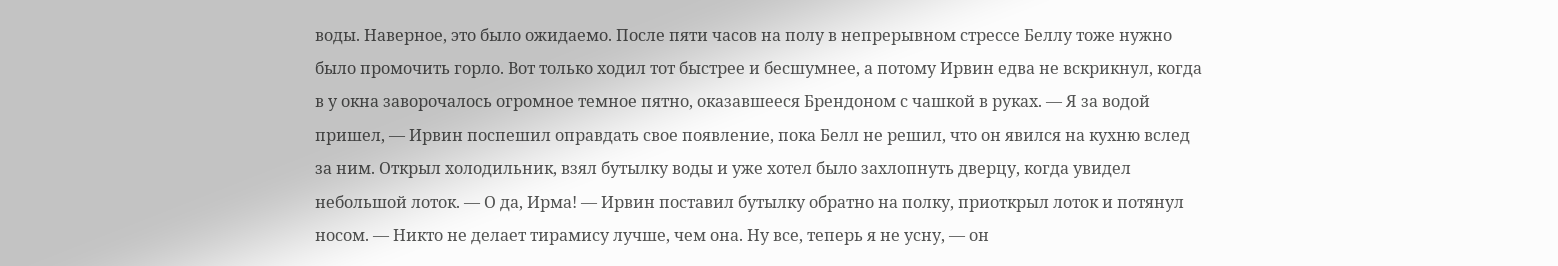воды. Наверное, это было ожидаемо. После пяти часов на полу в непрерывном стрессе Беллу тоже нужно было промочить горло. Вот только ходил тот быстрее и бесшумнее, а потому Ирвин едва не вскрикнул, когда в у окна заворочалось огромное темное пятно, оказавшееся Брендоном с чашкой в руках. — Я за водой пришел, — Ирвин поспешил оправдать свое появление, пока Белл не решил, что он явился на кухню вслед за ним. Открыл холодильник, взял бутылку воды и уже хотел было захлопнуть дверцу, когда увидел небольшой лоток. — О да, Ирма! — Ирвин поставил бутылку обратно на полку, приоткрыл лоток и потянул носом. — Никто не делает тирамису лучше, чем она. Ну все, теперь я не усну, — он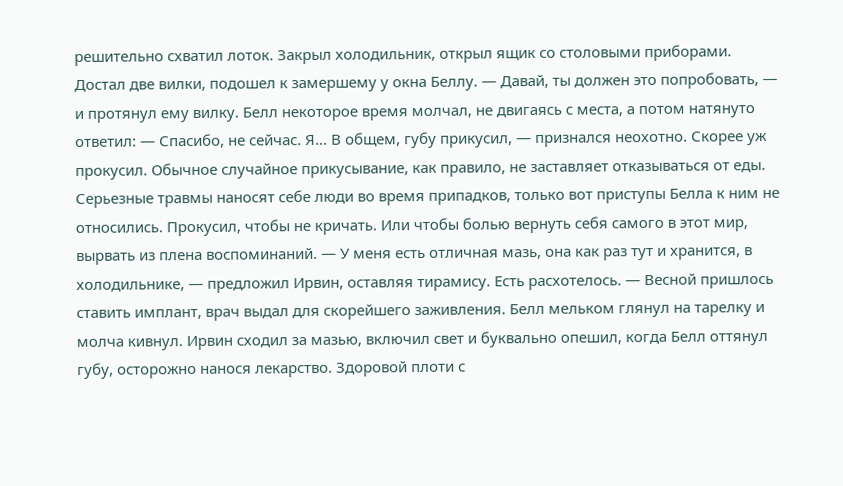решительно схватил лоток. Закрыл холодильник, открыл ящик со столовыми приборами. Достал две вилки, подошел к замершему у окна Беллу. — Давай, ты должен это попробовать, — и протянул ему вилку. Белл некоторое время молчал, не двигаясь с места, а потом натянуто ответил: — Спасибо, не сейчас. Я… В общем, губу прикусил, — признался неохотно. Скорее уж прокусил. Обычное случайное прикусывание, как правило, не заставляет отказываться от еды. Серьезные травмы наносят себе люди во время припадков, только вот приступы Белла к ним не относились. Прокусил, чтобы не кричать. Или чтобы болью вернуть себя самого в этот мир, вырвать из плена воспоминаний. — У меня есть отличная мазь, она как раз тут и хранится, в холодильнике, — предложил Ирвин, оставляя тирамису. Есть расхотелось. — Весной пришлось ставить имплант, врач выдал для скорейшего заживления. Белл мельком глянул на тарелку и молча кивнул. Ирвин сходил за мазью, включил свет и буквально опешил, когда Белл оттянул губу, осторожно нанося лекарство. Здоровой плоти с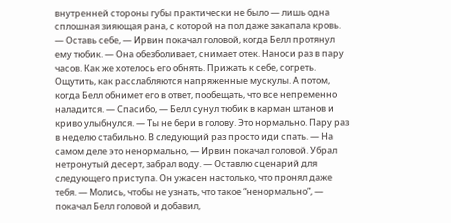внутренней стороны губы практически не было — лишь одна сплошная зияющая рана, с которой на пол даже закапала кровь. — Оставь себе, — Ирвин покачал головой, когда Белл протянул ему тюбик. — Она обезболивает, снимает отек. Наноси раз в пару часов. Как же хотелось его обнять. Прижать к себе, согреть. Ощутить, как расслабляются напряженные мускулы. А потом, когда Белл обнимет его в ответ, пообещать, что все непременно наладится. — Спасибо, — Белл сунул тюбик в карман штанов и криво улыбнулся. — Ты не бери в голову. Это нормально. Пару раз в неделю стабильно. В следующий раз просто иди спать. — На самом деле это ненормально, — Ирвин покачал головой. Убрал нетронутый десерт, забрал воду. — Оставлю сценарий для следующего приступа. Он ужасен настолько, что пронял даже тебя. — Молись, чтобы не узнать, что такое “ненормально”, — покачал Белл головой и добавил,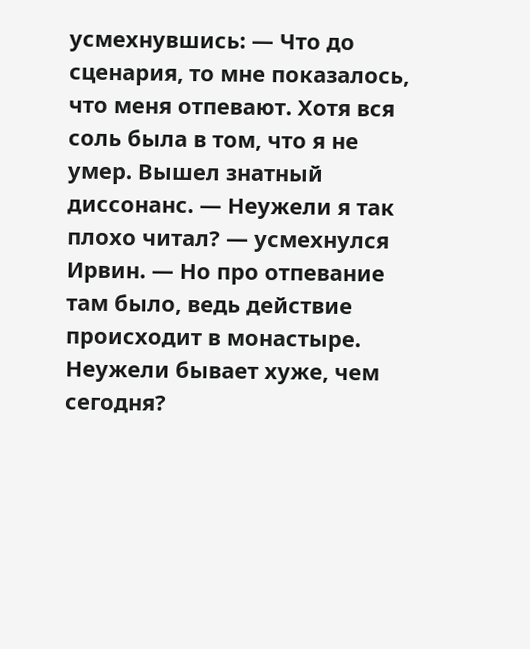усмехнувшись: — Что до сценария, то мне показалось, что меня отпевают. Хотя вся соль была в том, что я не умер. Вышел знатный диссонанс. — Неужели я так плохо читал? — усмехнулся Ирвин. — Но про отпевание там было, ведь действие происходит в монастыре. Неужели бывает хуже, чем сегодня?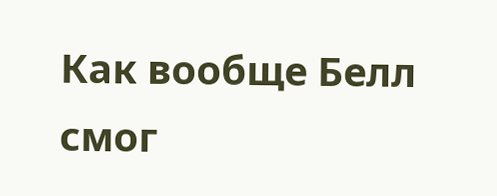Как вообще Белл смог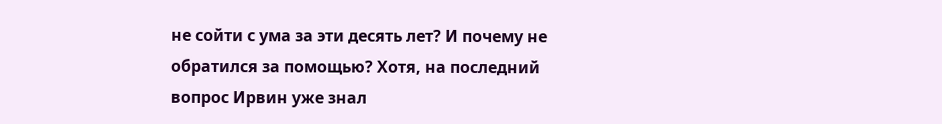не сойти с ума за эти десять лет? И почему не обратился за помощью? Хотя, на последний вопрос Ирвин уже знал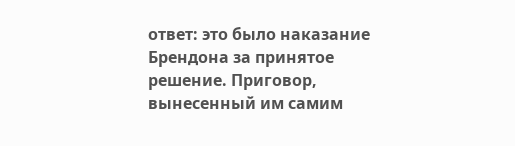ответ: это было наказание Брендона за принятое решение. Приговор, вынесенный им самим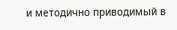и методично приводимый в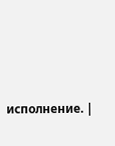исполнение. |